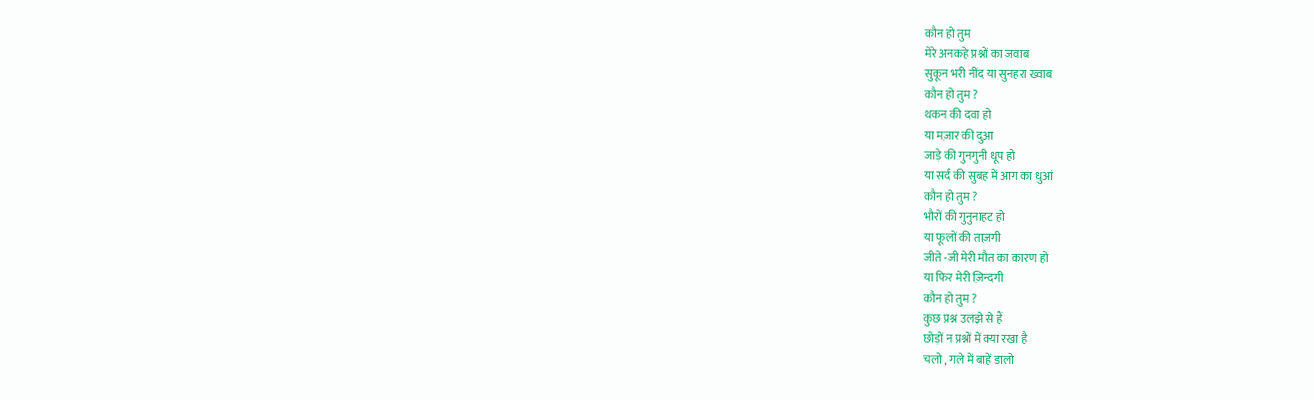कौन हो तुम
मेरे अनकहे प्रश्नों का जवाब
सुकून भरी नींद या सुनहरा ख्वाब
कौन हो तुम ?
थकन की दवा हो
या मज़ार की दुआ
जाड़े की गुनगुनी धूप हो
या सर्द की सुबह में आग का धुआं
कौन हो तुम ?
भौरों की गुनुनाहट हो
या फूलों की ताज़गी
जीते -जी मेरी मौत का कारण हो
या फिर मेरी ज़िन्दगी
कौन हो तुम ?
कुछ प्रश्न उलझे से हैं
छोड़ों न प्रश्नों में क्या रखा है
चलो , गले में बाहें डालो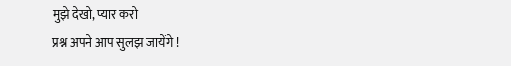मुझे देखो, प्यार करो
प्रश्न अपने आप सुलझ जायेंगे !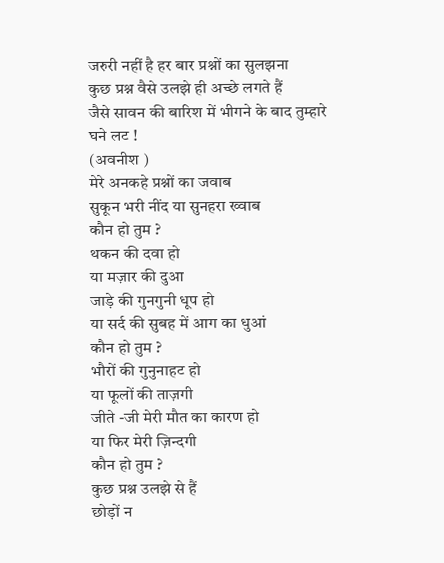जरुरी नहीं है हर बार प्रश्नों का सुलझना
कुछ प्रश्न वैसे उलझे ही अच्छे लगते हैं
जैसे सावन की बारिश में भीगने के बाद तुम्हारे घने लट !
(अवनीश )
मेरे अनकहे प्रश्नों का जवाब
सुकून भरी नींद या सुनहरा ख्वाब
कौन हो तुम ?
थकन की दवा हो
या मज़ार की दुआ
जाड़े की गुनगुनी धूप हो
या सर्द की सुबह में आग का धुआं
कौन हो तुम ?
भौरों की गुनुनाहट हो
या फूलों की ताज़गी
जीते -जी मेरी मौत का कारण हो
या फिर मेरी ज़िन्दगी
कौन हो तुम ?
कुछ प्रश्न उलझे से हैं
छोड़ों न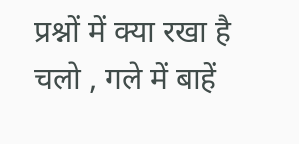प्रश्नों में क्या रखा है
चलो , गले में बाहें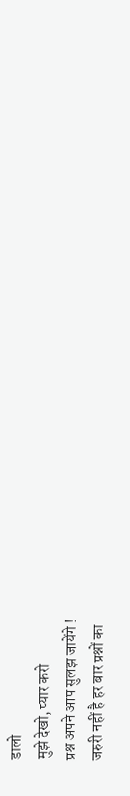डालो
मुझे देखो, प्यार करो
प्रश्न अपने आप सुलझ जायेंगे !
जरुरी नहीं है हर बार प्रश्नों का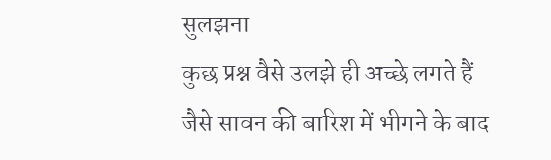सुलझना
कुछ प्रश्न वैसे उलझे ही अच्छे लगते हैं
जैसे सावन की बारिश में भीगने के बाद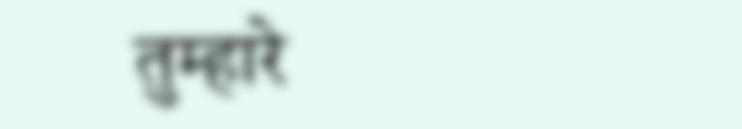तुम्हारे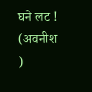घने लट !
(अवनीश )